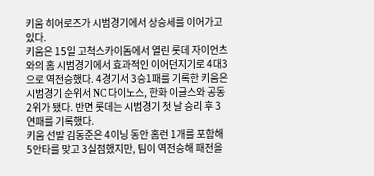키움 히어로즈가 시범경기에서 상승세를 이어가고 있다.
키움은 15일 고척스카이돔에서 열린 롯데 자이언츠와의 홈 시범경기에서 효과적인 이어던지기로 4대3으로 역전승했다. 4경기서 3승1패를 기록한 키움은 시범경기 순위서 NC 다이노스, 한화 이글스와 공동 2위가 됐다. 반면 롯데는 시범경기 첫 날 승리 후 3연패를 기록했다.
키움 선발 김동준은 4이닝 동안 홈런 1개를 포함해 5안타를 맞고 3실점했지만, 팀이 역전승해 패전을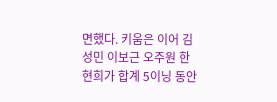면했다. 키움은 이어 김성민 이보근 오주원 한현희가 합계 5이닝 동안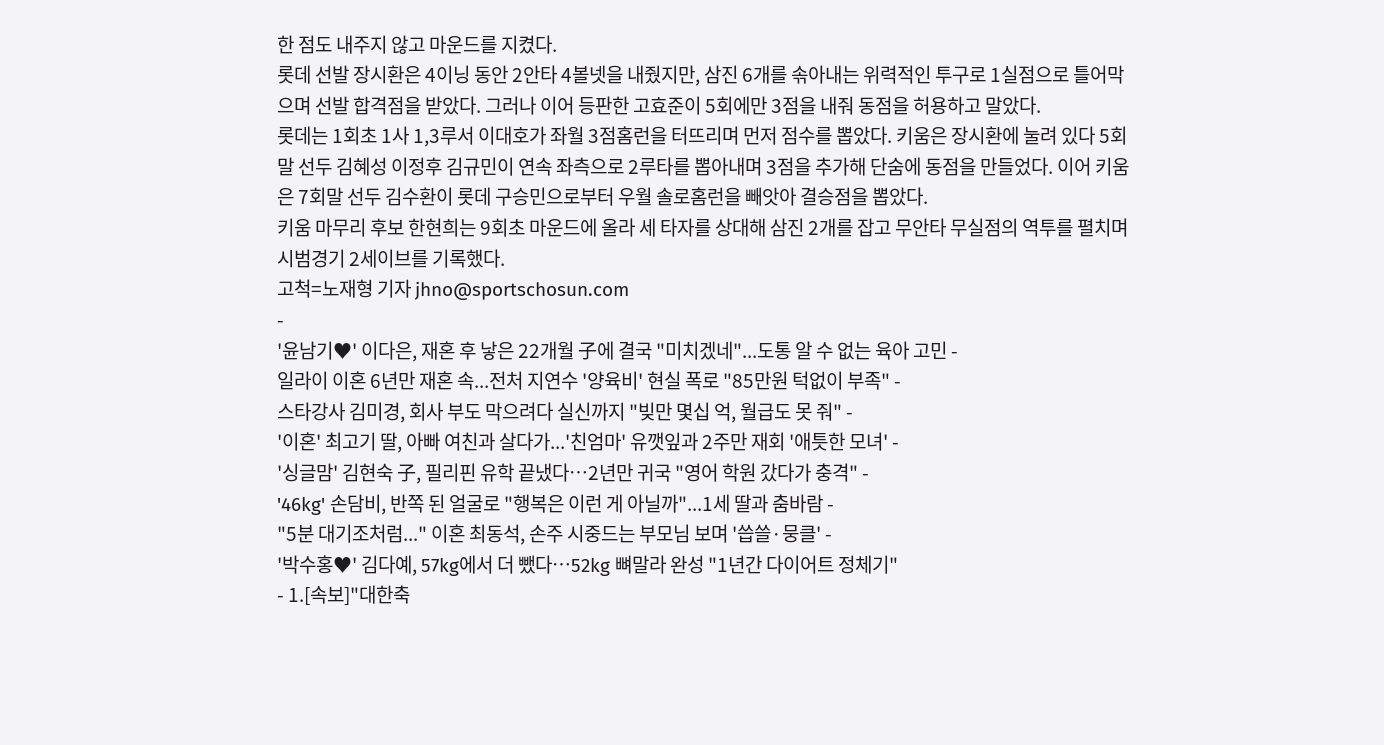한 점도 내주지 않고 마운드를 지켰다.
롯데 선발 장시환은 4이닝 동안 2안타 4볼넷을 내줬지만, 삼진 6개를 솎아내는 위력적인 투구로 1실점으로 틀어막으며 선발 합격점을 받았다. 그러나 이어 등판한 고효준이 5회에만 3점을 내줘 동점을 허용하고 말았다.
롯데는 1회초 1사 1,3루서 이대호가 좌월 3점홈런을 터뜨리며 먼저 점수를 뽑았다. 키움은 장시환에 눌려 있다 5회말 선두 김혜성 이정후 김규민이 연속 좌측으로 2루타를 뽑아내며 3점을 추가해 단숨에 동점을 만들었다. 이어 키움은 7회말 선두 김수환이 롯데 구승민으로부터 우월 솔로홈런을 빼앗아 결승점을 뽑았다.
키움 마무리 후보 한현희는 9회초 마운드에 올라 세 타자를 상대해 삼진 2개를 잡고 무안타 무실점의 역투를 펼치며 시범경기 2세이브를 기록했다.
고척=노재형 기자 jhno@sportschosun.com
-
'윤남기♥' 이다은, 재혼 후 낳은 22개월 子에 결국 "미치겠네"...도통 알 수 없는 육아 고민 -
일라이 이혼 6년만 재혼 속...전처 지연수 '양육비' 현실 폭로 "85만원 턱없이 부족" -
스타강사 김미경, 회사 부도 막으려다 실신까지 "빚만 몇십 억, 월급도 못 줘" -
'이혼' 최고기 딸, 아빠 여친과 살다가...'친엄마' 유깻잎과 2주만 재회 '애틋한 모녀' -
'싱글맘' 김현숙 子, 필리핀 유학 끝냈다…2년만 귀국 "영어 학원 갔다가 충격" -
'46kg' 손담비, 반쪽 된 얼굴로 "행복은 이런 게 아닐까"...1세 딸과 춤바람 -
"5분 대기조처럼..." 이혼 최동석, 손주 시중드는 부모님 보며 '씁쓸·뭉클' -
'박수홍♥' 김다예, 57kg에서 더 뺐다…52kg 뼈말라 완성 "1년간 다이어트 정체기"
- 1.[속보]"대한축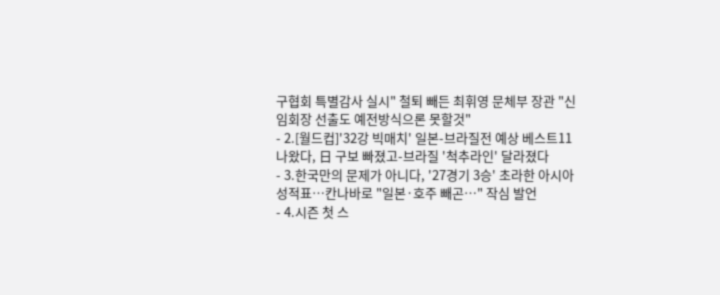구협회 특별감사 실시" 철퇴 빼든 최휘영 문체부 장관 "신임회장 선출도 예전방식으론 못할것"
- 2.[월드컵]'32강 빅매치' 일본-브라질전 예상 베스트11 나왔다, 日 구보 빠졌고-브라질 '척추라인' 달라졌다
- 3.한국만의 문제가 아니다, '27경기 3승' 초라한 아시아 성적표…칸나바로 "일본·호주 빼곤…" 작심 발언
- 4.시즌 첫 스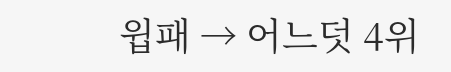윕패 → 어느덧 4위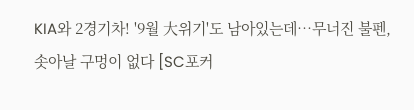KIA와 2경기차! '9월 大위기'도 남아있는데…무너진 불펜, 솟아날 구멍이 없다 [SC포커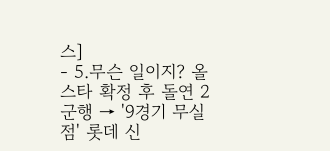스]
- 5.무슨 일이지? 올스타 확정 후 돌연 2군행 → '9경기 무실점' 롯데 신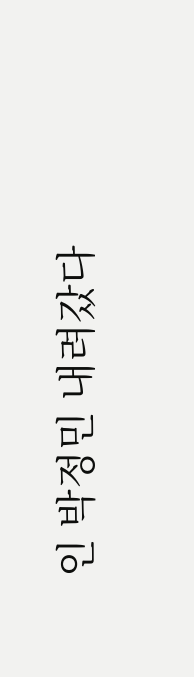인 박정민 내려갔다